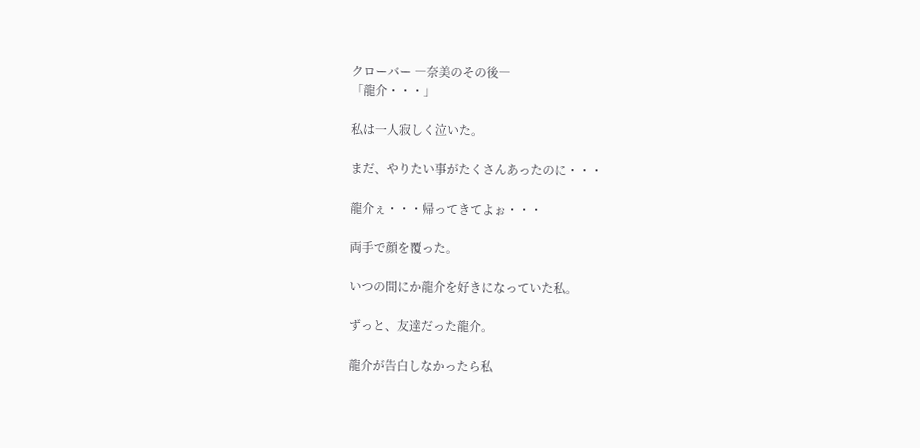クローバー ―奈美のその後―
「龍介・・・」

私は一人寂しく泣いた。

まだ、やりたい事がたくさんあったのに・・・

龍介ぇ・・・帰ってきてよぉ・・・

両手で顔を覆った。

いつの間にか龍介を好きになっていた私。

ずっと、友達だった龍介。

龍介が告白しなかったら私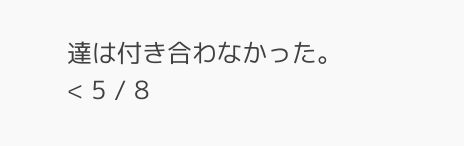達は付き合わなかった。
< 5 / 8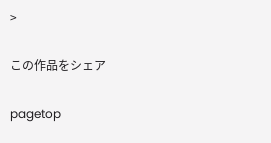>

この作品をシェア

pagetop